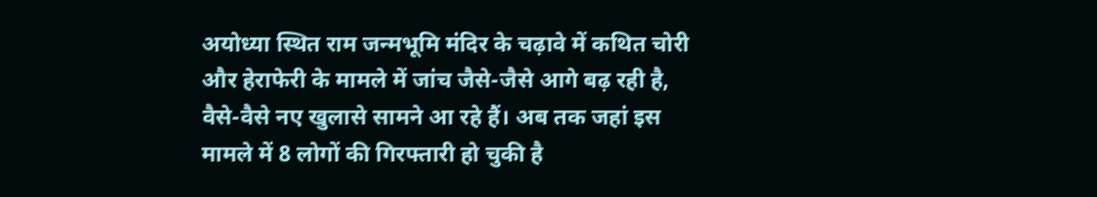अयोध्या स्थित राम जन्मभूमि मंदिर के चढ़ावे में कथित चोरी और हेराफेरी के मामले में जांच जैसे-जैसे आगे बढ़ रही है, वैसे-वैसे नए खुलासे सामने आ रहे हैं। अब तक जहां इस मामले में 8 लोगों की गिरफ्तारी हो चुकी है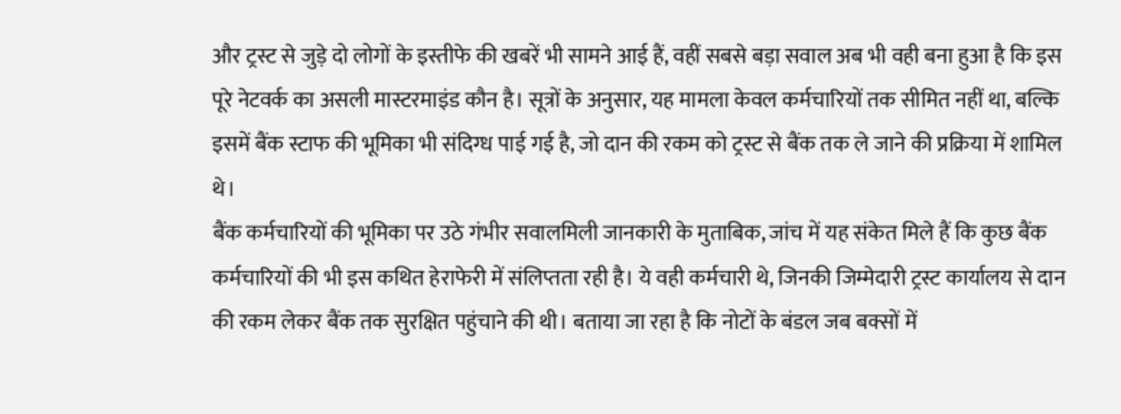और ट्रस्ट से जुड़े दो लोगों के इस्तीफे की खबरें भी सामने आई हैं, वहीं सबसे बड़ा सवाल अब भी वही बना हुआ है कि इस पूरे नेटवर्क का असली मास्टरमाइंड कौन है। सूत्रों के अनुसार, यह मामला केवल कर्मचारियों तक सीमित नहीं था, बल्कि इसमें बैंक स्टाफ की भूमिका भी संदिग्ध पाई गई है, जो दान की रकम को ट्रस्ट से बैंक तक ले जाने की प्रक्रिया में शामिल थे।
बैंक कर्मचारियों की भूमिका पर उठे गंभीर सवालमिली जानकारी के मुताबिक, जांच में यह संकेत मिले हैं कि कुछ बैंक कर्मचारियों की भी इस कथित हेराफेरी में संलिप्तता रही है। ये वही कर्मचारी थे, जिनकी जिम्मेदारी ट्रस्ट कार्यालय से दान की रकम लेकर बैंक तक सुरक्षित पहुंचाने की थी। बताया जा रहा है कि नोटों के बंडल जब बक्सों में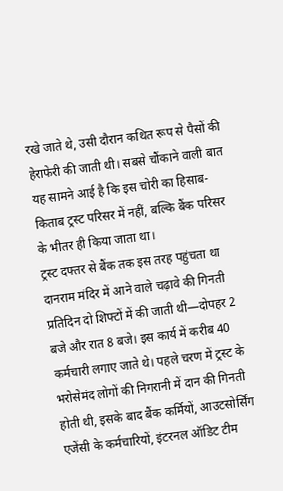रखे जाते थे, उसी दौरान कथित रूप से पैसों की हेराफेरी की जाती थी। सबसे चौंकाने वाली बात यह सामने आई है कि इस चोरी का हिसाब-किताब ट्रस्ट परिसर में नहीं, बल्कि बैंक परिसर के भीतर ही किया जाता था।
ट्रस्ट दफ्तर से बैंक तक इस तरह पहुंचता था दानराम मंदिर में आने वाले चढ़ावे की गिनती प्रतिदिन दो शिफ्टों में की जाती थी—दोपहर 2 बजे और रात 8 बजे। इस कार्य में करीब 40 कर्मचारी लगाए जाते थे। पहले चरण में ट्रस्ट के भरोसेमंद लोगों की निगरानी में दान की गिनती होती थी, इसके बाद बैंक कर्मियों, आउटसोर्सिंग एजेंसी के कर्मचारियों, इंटरनल ऑडिट टीम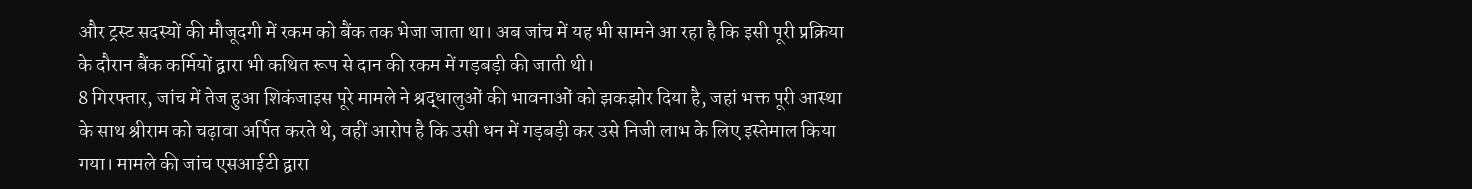और ट्रस्ट सदस्यों की मौजूदगी में रकम को बैंक तक भेजा जाता था। अब जांच में यह भी सामने आ रहा है कि इसी पूरी प्रक्रिया के दौरान बैंक कर्मियों द्वारा भी कथित रूप से दान की रकम में गड़बड़ी की जाती थी।
8 गिरफ्तार, जांच में तेज हुआ शिकंजाइस पूरे मामले ने श्रद्धालुओं की भावनाओं को झकझोर दिया है, जहां भक्त पूरी आस्था के साथ श्रीराम को चढ़ावा अर्पित करते थे, वहीं आरोप है कि उसी धन में गड़बड़ी कर उसे निजी लाभ के लिए इस्तेमाल किया गया। मामले की जांच एसआईटी द्वारा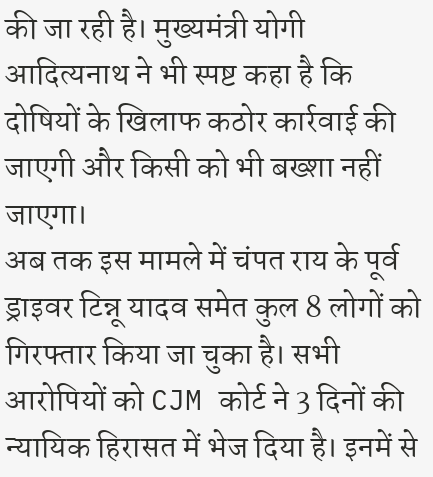की जा रही है। मुख्यमंत्री योगी आदित्यनाथ ने भी स्पष्ट कहा है कि दोषियों के खिलाफ कठोर कार्रवाई की जाएगी और किसी को भी बख्शा नहीं जाएगा।
अब तक इस मामले में चंपत राय के पूर्व ड्राइवर टिन्नू यादव समेत कुल 8 लोगों को गिरफ्तार किया जा चुका है। सभी आरोपियों को CJM कोर्ट ने 3 दिनों की न्यायिक हिरासत में भेज दिया है। इनमें से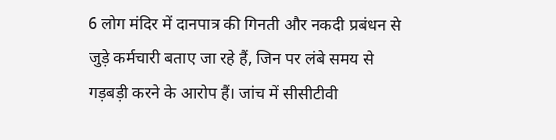6 लोग मंदिर में दानपात्र की गिनती और नकदी प्रबंधन से जुड़े कर्मचारी बताए जा रहे हैं, जिन पर लंबे समय से गड़बड़ी करने के आरोप हैं। जांच में सीसीटीवी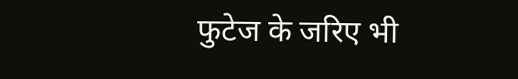फुटेज के जरिए भी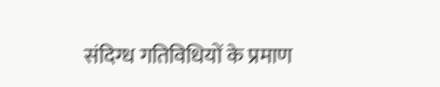संदिग्ध गतिविधियों के प्रमाण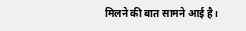मिलने की बात सामने आई है।